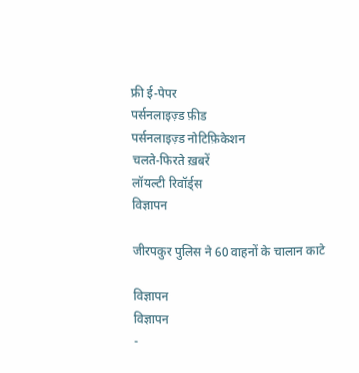फ्री ई-पेपर
पर्सनलाइज़्ड फ़ीड
पर्सनलाइज़्ड नोटिफ़िकेशन
चलते-फिरते ख़बरें
लॉयल्टी रिवॉर्ड्स
विज्ञापन

जीरपकुर पुलिस ने 60 वाहनों के चालान काटे

विज्ञापन
विज्ञापन
-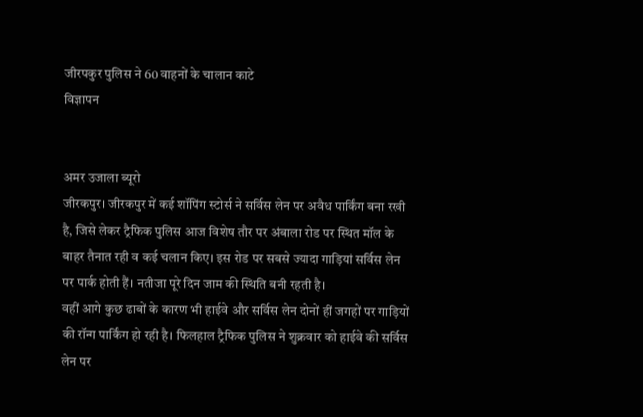जीरपकुर पुलिस ने 60 वाहनों के चालान काटे
विज्ञापन


अमर उजाला ब्यूरो
जीरकपुर। जीरकपुर में कई शॉपिंग स्टोर्स ने सर्विस लेन पर अवैध पार्किंग बना रखी है, जिसे लेकर ट्रैफिक पुलिस आज विशेष तौर पर अंबाला रोड पर स्थित मॉल के बाहर तैनात रही व कई चलान किए। इस रोड पर सबसे ज्यादा गाड़ियां सर्विस लेन पर पार्क होती हैं। नतीजा पूरे दिन जाम की स्थिति बनी रहती है।
वहीं आगे कुछ ढाबों के कारण भी हाईवे और सर्विस लेन दोनों हीं जगहों पर गाड़ियों की रॉन्ग पार्किंग हो रही है। फिलहाल ट्रैफिक पुलिस ने शुक्रवार को हाईवे की सर्विस लेन पर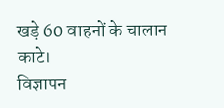खड़े 60 वाहनों के चालान काटे।
विज्ञापन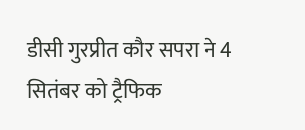डीसी गुरप्रीत कौर सपरा ने 4 सितंबर को ट्रैफिक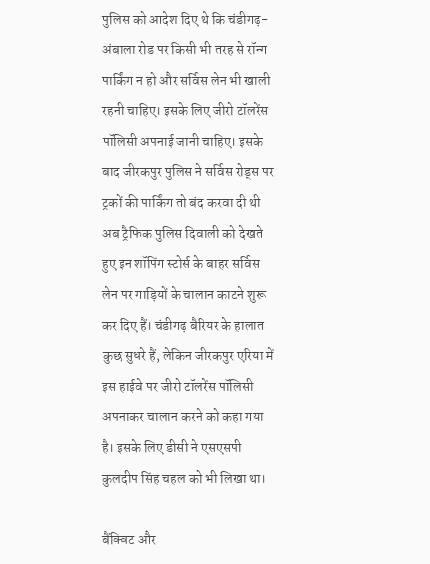पुलिस को आदेश दिए थे कि चंडीगढ़-अंबाला रोड पर किसी भी तरह से रॉन्ग पार्किंग न हो और सर्विस लेन भी खाली रहनी चाहिए। इसके लिए जीरो टॉलरेंस पॉलिसी अपनाई जानी चाहिए। इसके बाद जीरकपुर पुलिस ने सर्विस रोड्स पर ट्रकों की पार्किंग तो बंद करवा दी थी अब ट्रैफिक पुलिस दिवाली को देखते हुए इन शॉपिंग स्टोर्स के बाहर सर्विस लेन पर गाड़ियों के चालान काटने शुरू कर दिए हैं। चंडीगढ़ बैरियर के हालात कुछ सुधरे हैं, लेकिन जीरकपुर एरिया में इस हाईवे पर जीरो टॉलरेंस पॉलिसी अपनाकर चालान करने को कहा गया है। इसके लिए डीसी ने एसएसपी कुलदीप सिंह चहल को भी लिखा था।

बैंक्विट और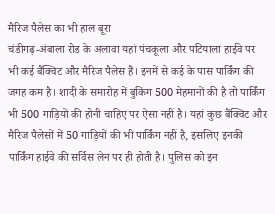मैरिज पैलेस का भी हाल बूरा
चंडीगढ़-अंबाला रोड के अलावा यहां पंचकूला और पटियाला हाईवे पर भी कई बैंक्विट और मैरिज पैलेस हैं। इनमें से कई के पास पार्किंग की जगह कम है। शादी के समारोह में बुकिंग 500 मेहमानों की है तो पार्किंग भी 500 गाड़ियों की होनी चाहिए पर ऐसा नहीं है। यहां कुछ बैंक्विट और मैरिज पैलेसों में 50 गाड़ियों की भी पार्किंग नहीं है, इसलिए इनकी पार्किंग हाईवे की सर्विस लेन पर ही होती है। पुलिस को इन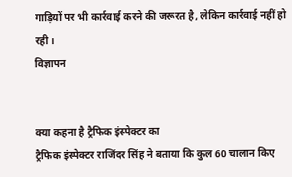गाड़ियों पर भी कार्रवाई करने की जरूरत है, लेकिन कार्रवाई नहीं हो रही।
विज्ञापन


क्या कहना है ट्रैफिक इंस्पेक्टर का
ट्रैफिक इंस्पेक्टर राजिंदर सिंह ने बताया कि कुल 60 चालान किए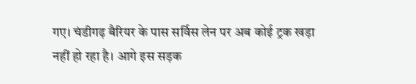गए। चंडीगढ़ बैरियर के पास सर्विस लेन पर अब कोई ट्रक खड़ा नहीं हो रहा है। आगे इस सड़क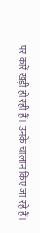पर कारें खड़ी हो रही हैं। उनके चालान किए जा रहे हैं।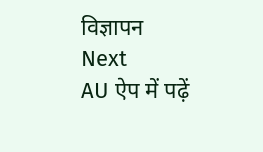विज्ञापन
Next
AU ऐप में पढ़ें